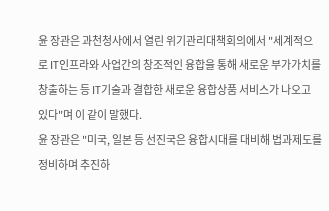윤 장관은 과천청사에서 열린 위기관리대책회의에서 "세계적으로 IT인프라와 사업간의 창조적인 융합을 통해 새로운 부가가치를 창출하는 등 IT기술과 결합한 새로운 융합상품 서비스가 나오고 있다"며 이 같이 말했다.
윤 장관은 "미국, 일본 등 선진국은 융합시대를 대비해 법과제도를 정비하며 추진하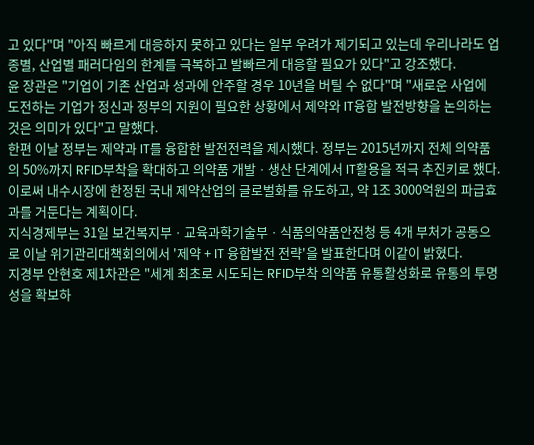고 있다"며 "아직 빠르게 대응하지 못하고 있다는 일부 우려가 제기되고 있는데 우리나라도 업종별, 산업별 패러다임의 한계를 극복하고 발빠르게 대응할 필요가 있다"고 강조했다.
윤 장관은 "기업이 기존 산업과 성과에 안주할 경우 10년을 버틸 수 없다"며 "새로운 사업에 도전하는 기업가 정신과 정부의 지원이 필요한 상황에서 제약와 IT융합 발전방향을 논의하는 것은 의미가 있다"고 말했다.
한편 이날 정부는 제약과 IT를 융합한 발전전력을 제시했다. 정부는 2015년까지 전체 의약품의 50%까지 RFID부착을 확대하고 의약품 개발ㆍ생산 단계에서 IT활용을 적극 추진키로 했다.
이로써 내수시장에 한정된 국내 제약산업의 글로벌화를 유도하고, 약 1조 3000억원의 파급효과를 거둔다는 계획이다.
지식경제부는 31일 보건복지부ㆍ교육과학기술부ㆍ식품의약품안전청 등 4개 부처가 공동으로 이날 위기관리대책회의에서 '제약 + IT 융합발전 전략'을 발표한다며 이같이 밝혔다.
지경부 안현호 제1차관은 "세계 최초로 시도되는 RFID부착 의약품 유통활성화로 유통의 투명성을 확보하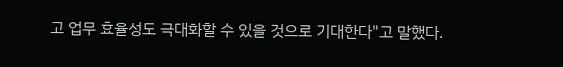고 업무 효율성도 극대화할 수 있을 것으로 기대한다"고 말했다.